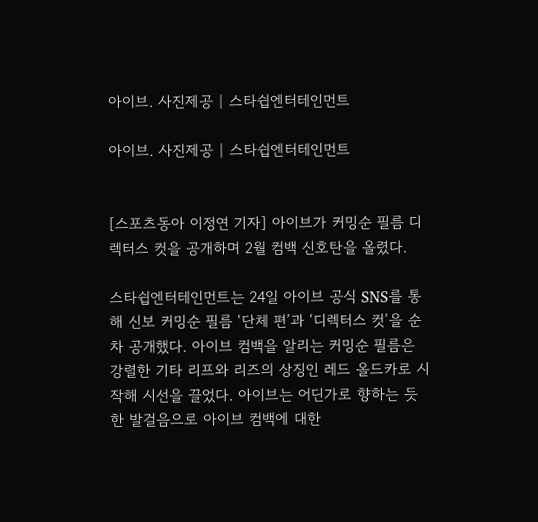아이브. 사진제공 | 스타쉽엔터테인먼트

아이브. 사진제공 | 스타쉽엔터테인먼트


[스포츠동아 이정연 기자] 아이브가 커밍순 필름 디렉터스 컷을 공개하며 2월 컴백 신호탄을 올렸다.

스타쉽엔터테인먼트는 24일 아이브 공식 SNS를 통해 신보 커밍순 필름 ‘단체 편’과 ‘디렉터스 컷’을 순차 공개했다. 아이브 컴백을 알리는 커밍순 필름은 강렬한 기타 리프와 리즈의 상징인 레드 올드카로 시작해 시선을 끌었다. 아이브는 어딘가로 향하는 듯한 발걸음으로 아이브 컴백에 대한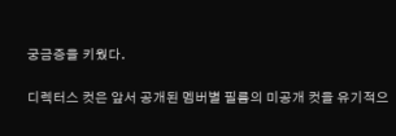궁금증을 키웠다.

디렉터스 컷은 앞서 공개된 멤버별 필름의 미공개 컷을 유기적으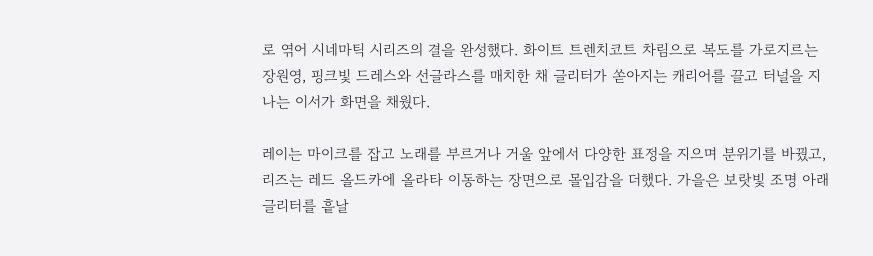로 엮어 시네마틱 시리즈의 결을 완성했다. 화이트 트렌치코트 차림으로 복도를 가로지르는 장원영, 핑크빛 드레스와 선글라스를 매치한 채 글리터가 쏟아지는 캐리어를 끌고 터널을 지나는 이서가 화면을 채웠다.

레이는 마이크를 잡고 노래를 부르거나 거울 앞에서 다양한 표정을 지으며 분위기를 바꿨고, 리즈는 레드 올드카에 올라타 이동하는 장면으로 몰입감을 더했다. 가을은 보랏빛 조명 아래 글리터를 흩날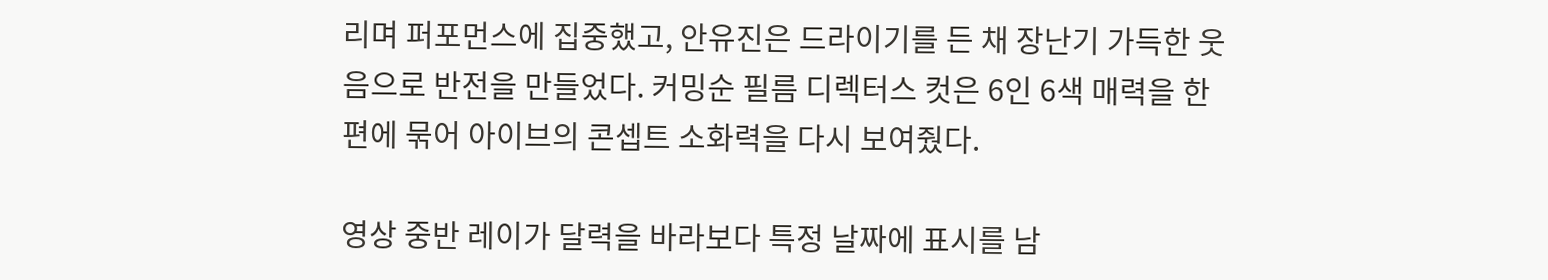리며 퍼포먼스에 집중했고, 안유진은 드라이기를 든 채 장난기 가득한 웃음으로 반전을 만들었다. 커밍순 필름 디렉터스 컷은 6인 6색 매력을 한 편에 묶어 아이브의 콘셉트 소화력을 다시 보여줬다.

영상 중반 레이가 달력을 바라보다 특정 날짜에 표시를 남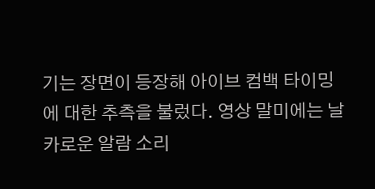기는 장면이 등장해 아이브 컴백 타이밍에 대한 추측을 불렀다. 영상 말미에는 날카로운 알람 소리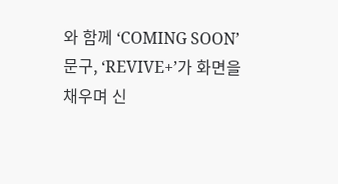와 함께 ‘COMING SOON’ 문구, ‘REVIVE+’가 화면을 채우며 신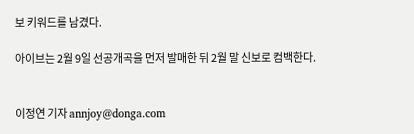보 키워드를 남겼다.

아이브는 2월 9일 선공개곡을 먼저 발매한 뒤 2월 말 신보로 컴백한다.


이정연 기자 annjoy@donga.com